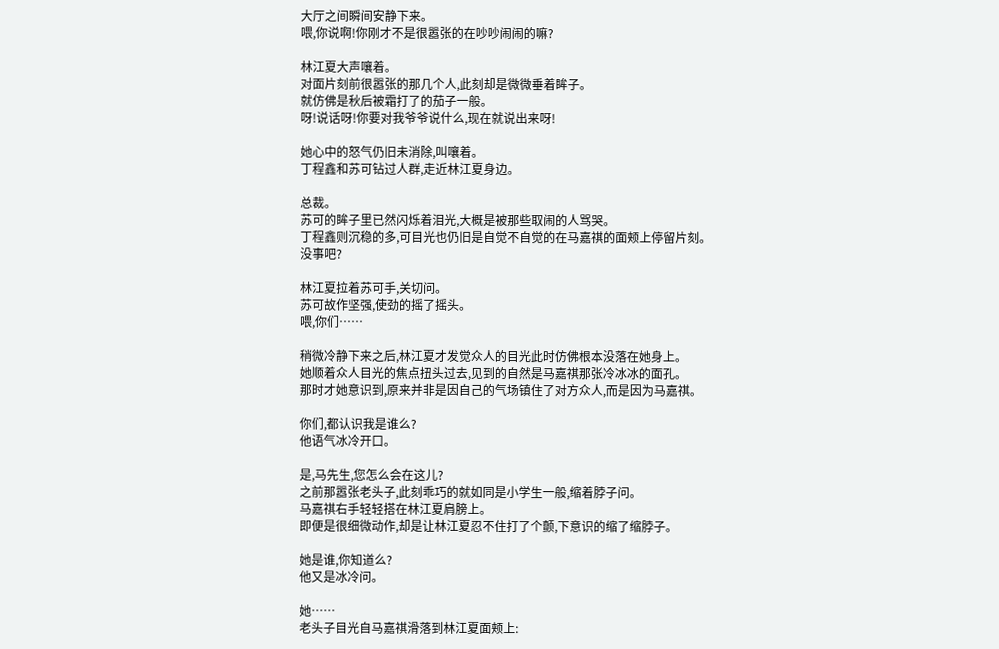大厅之间瞬间安静下来。
喂,你说啊!你刚才不是很嚣张的在吵吵闹闹的嘛?

林江夏大声嚷着。
对面片刻前很嚣张的那几个人,此刻却是微微垂着眸子。
就仿佛是秋后被霜打了的茄子一般。
呀!说话呀!你要对我爷爷说什么,现在就说出来呀!

她心中的怒气仍旧未消除,叫嚷着。
丁程鑫和苏可钻过人群,走近林江夏身边。

总裁。
苏可的眸子里已然闪烁着泪光,大概是被那些取闹的人骂哭。
丁程鑫则沉稳的多,可目光也仍旧是自觉不自觉的在马嘉祺的面颊上停留片刻。
没事吧?

林江夏拉着苏可手,关切问。
苏可故作坚强,使劲的摇了摇头。
喂,你们……

稍微冷静下来之后,林江夏才发觉众人的目光此时仿佛根本没落在她身上。
她顺着众人目光的焦点扭头过去,见到的自然是马嘉祺那张冷冰冰的面孔。
那时才她意识到,原来并非是因自己的气场镇住了对方众人,而是因为马嘉祺。

你们,都认识我是谁么?
他语气冰冷开口。

是,马先生,您怎么会在这儿?
之前那嚣张老头子,此刻乖巧的就如同是小学生一般,缩着脖子问。
马嘉祺右手轻轻搭在林江夏肩膀上。
即便是很细微动作,却是让林江夏忍不住打了个颤,下意识的缩了缩脖子。

她是谁,你知道么?
他又是冰冷问。

她……
老头子目光自马嘉祺滑落到林江夏面颊上: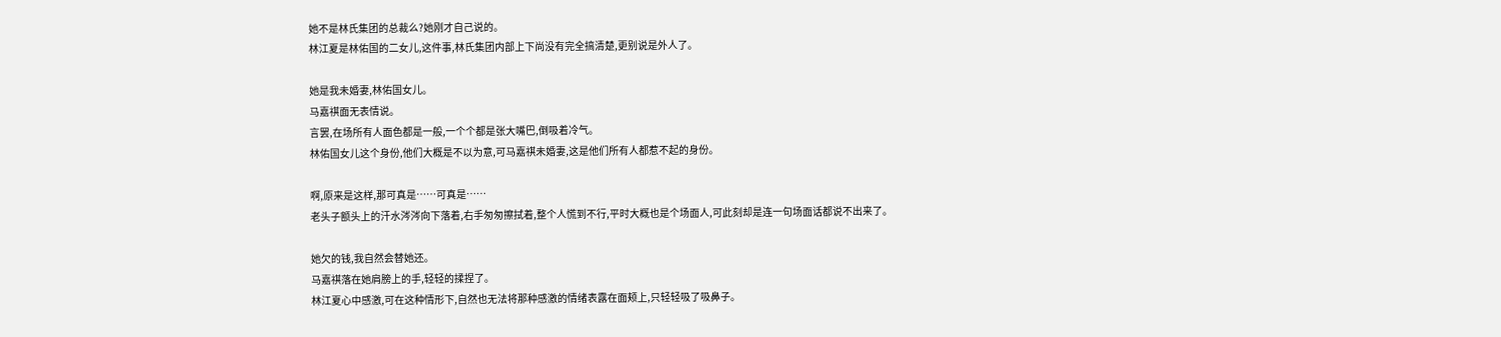她不是林氏集团的总裁么?她刚才自己说的。
林江夏是林佑国的二女儿,这件事,林氏集团内部上下尚没有完全搞清楚,更别说是外人了。

她是我未婚妻,林佑国女儿。
马嘉祺面无表情说。
言罢,在场所有人面色都是一般,一个个都是张大嘴巴,倒吸着冷气。
林佑国女儿这个身份,他们大概是不以为意,可马嘉祺未婚妻,这是他们所有人都惹不起的身份。

啊,原来是这样,那可真是……可真是……
老头子额头上的汗水涔涔向下落着,右手匆匆擦拭着,整个人慌到不行,平时大概也是个场面人,可此刻却是连一句场面话都说不出来了。

她欠的钱,我自然会替她还。
马嘉祺落在她肩膀上的手,轻轻的揉捏了。
林江夏心中感激,可在这种情形下,自然也无法将那种感激的情绪表露在面颊上,只轻轻吸了吸鼻子。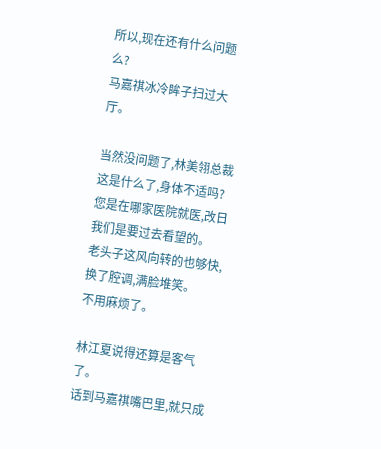所以,现在还有什么问题么?
马嘉祺冰冷眸子扫过大厅。

当然没问题了,林美翎总裁这是什么了,身体不适吗?您是在哪家医院就医,改日我们是要过去看望的。
老头子这风向转的也够快,换了腔调,满脸堆笑。
不用麻烦了。

林江夏说得还算是客气了。
话到马嘉祺嘴巴里,就只成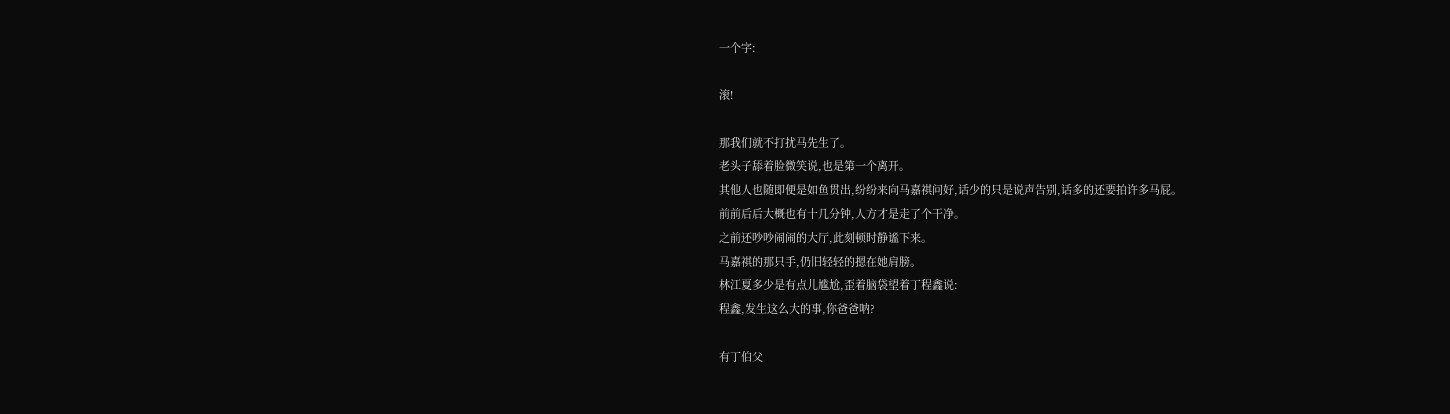一个字:

滚!

那我们就不打扰马先生了。
老头子舔着脸微笑说,也是第一个离开。
其他人也随即便是如鱼贯出,纷纷来向马嘉祺问好,话少的只是说声告别,话多的还要拍许多马屁。
前前后后大概也有十几分钟,人方才是走了个干净。
之前还吵吵闹闹的大厅,此刻顿时静谧下来。
马嘉祺的那只手,仍旧轻轻的摁在她肩膀。
林江夏多少是有点儿尴尬,歪着脑袋望着丁程鑫说:
程鑫,发生这么大的事,你爸爸呐?

有丁伯父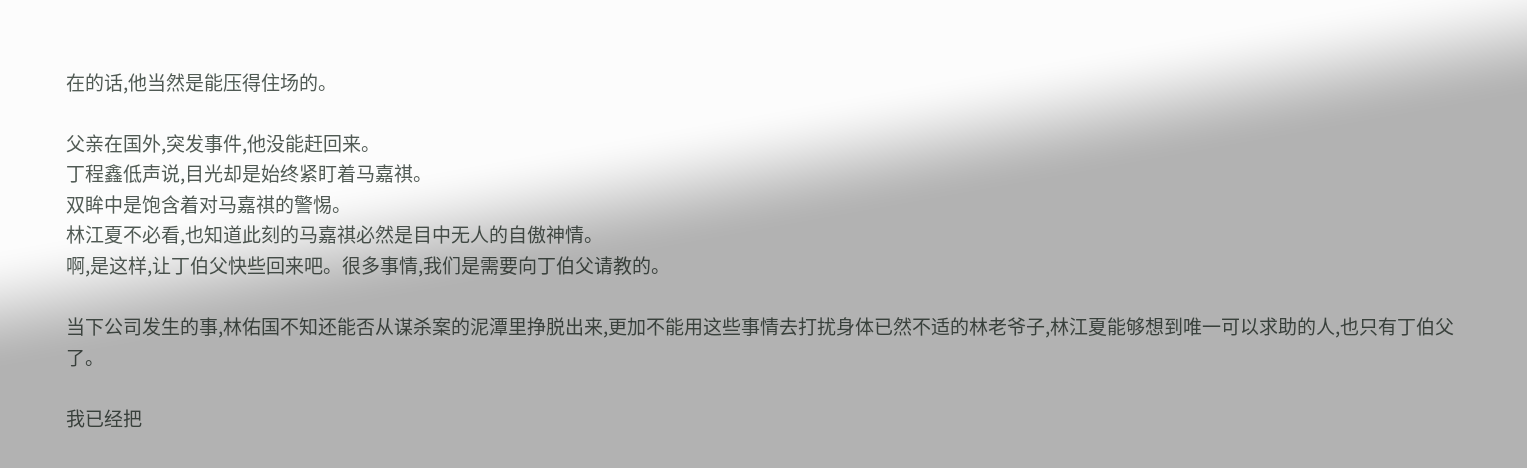在的话,他当然是能压得住场的。

父亲在国外,突发事件,他没能赶回来。
丁程鑫低声说,目光却是始终紧盯着马嘉祺。
双眸中是饱含着对马嘉祺的警惕。
林江夏不必看,也知道此刻的马嘉祺必然是目中无人的自傲神情。
啊,是这样,让丁伯父快些回来吧。很多事情,我们是需要向丁伯父请教的。

当下公司发生的事,林佑国不知还能否从谋杀案的泥潭里挣脱出来,更加不能用这些事情去打扰身体已然不适的林老爷子,林江夏能够想到唯一可以求助的人,也只有丁伯父了。

我已经把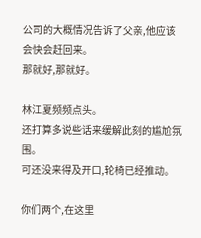公司的大概情况告诉了父亲,他应该会快会赶回来。
那就好,那就好。

林江夏频频点头。
还打算多说些话来缓解此刻的尴尬氛围。
可还没来得及开口,轮椅已经推动。

你们两个,在这里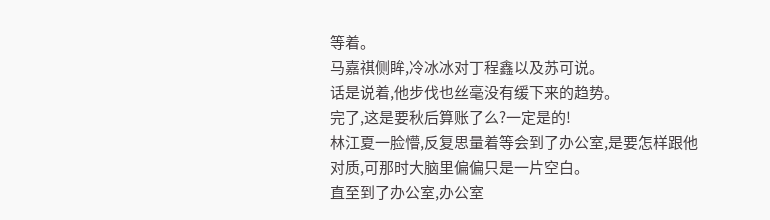等着。
马嘉祺侧眸,冷冰冰对丁程鑫以及苏可说。
话是说着,他步伐也丝毫没有缓下来的趋势。
完了,这是要秋后算账了么?一定是的!
林江夏一脸懵,反复思量着等会到了办公室,是要怎样跟他对质,可那时大脑里偏偏只是一片空白。
直至到了办公室,办公室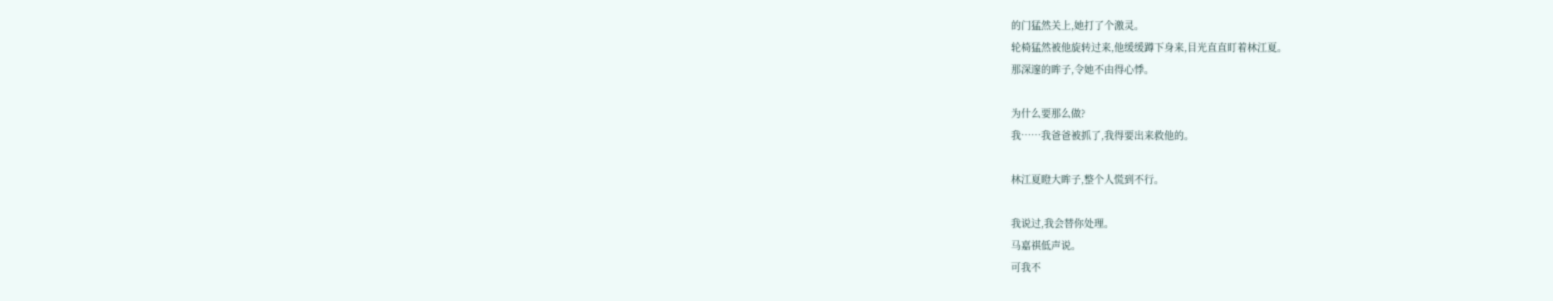的门猛然关上,她打了个激灵。
轮椅猛然被他旋转过来,他缓缓蹲下身来,目光直直盯着林江夏。
那深邃的眸子,令她不由得心悸。

为什么要那么做?
我……我爸爸被抓了,我得要出来救他的。

林江夏瞪大眸子,整个人慌到不行。

我说过,我会替你处理。
马嘉祺低声说。
可我不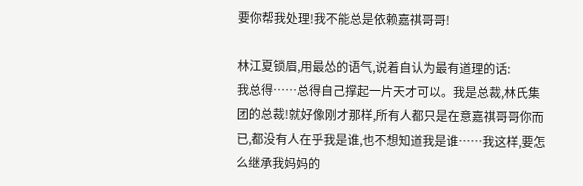要你帮我处理!我不能总是依赖嘉祺哥哥!

林江夏锁眉,用最怂的语气,说着自认为最有道理的话:
我总得……总得自己撑起一片天才可以。我是总裁,林氏集团的总裁!就好像刚才那样,所有人都只是在意嘉祺哥哥你而已,都没有人在乎我是谁,也不想知道我是谁……我这样,要怎么继承我妈妈的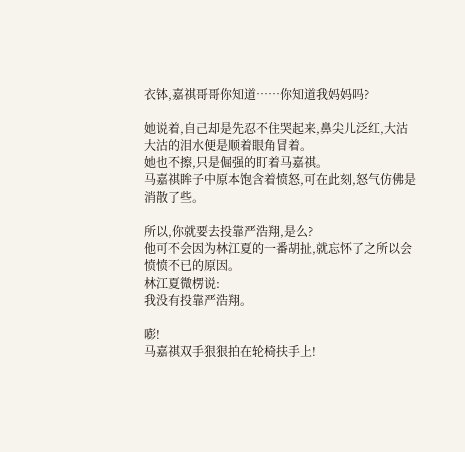衣钵,嘉祺哥哥你知道……你知道我妈妈吗?

她说着,自己却是先忍不住哭起来,鼻尖儿泛红,大沽大沽的泪水便是顺着眼角冒着。
她也不擦,只是倔强的盯着马嘉祺。
马嘉祺眸子中原本饱含着愤怒,可在此刻,怒气仿佛是消散了些。

所以,你就要去投靠严浩翔,是么?
他可不会因为林江夏的一番胡扯,就忘怀了之所以会愤愤不已的原因。
林江夏微楞说:
我没有投靠严浩翔。

嘭!
马嘉祺双手狠狠拍在轮椅扶手上!